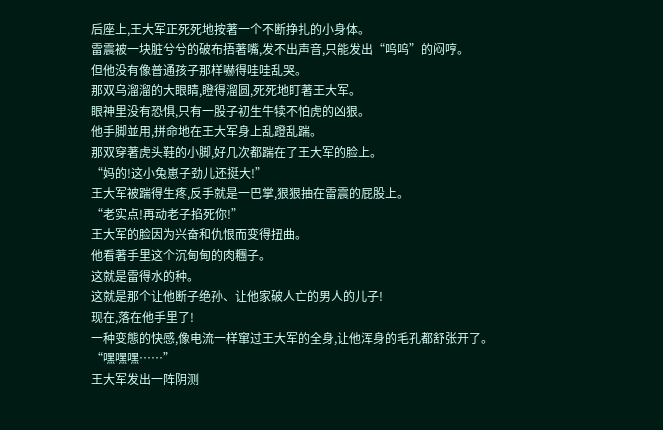后座上,王大军正死死地按著一个不断挣扎的小身体。
雷震被一块脏兮兮的破布捂著嘴,发不出声音,只能发出“呜呜”的闷哼。
但他没有像普通孩子那样嚇得哇哇乱哭。
那双乌溜溜的大眼睛,瞪得溜圆,死死地盯著王大军。
眼神里没有恐惧,只有一股子初生牛犊不怕虎的凶狠。
他手脚並用,拼命地在王大军身上乱蹬乱踹。
那双穿著虎头鞋的小脚,好几次都踹在了王大军的脸上。
“妈的!这小兔崽子劲儿还挺大!”
王大军被踹得生疼,反手就是一巴掌,狠狠抽在雷震的屁股上。
“老实点!再动老子掐死你!”
王大军的脸因为兴奋和仇恨而变得扭曲。
他看著手里这个沉甸甸的肉糰子。
这就是雷得水的种。
这就是那个让他断子绝孙、让他家破人亡的男人的儿子!
现在,落在他手里了!
一种变態的快感,像电流一样窜过王大军的全身,让他浑身的毛孔都舒张开了。
“嘿嘿嘿……”
王大军发出一阵阴测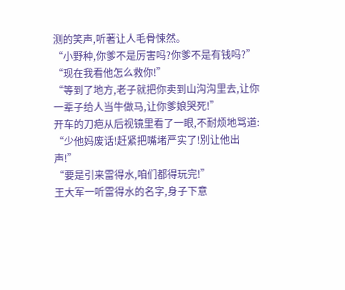测的笑声,听著让人毛骨悚然。
“小野种,你爹不是厉害吗?你爹不是有钱吗?”
“现在我看他怎么救你!”
“等到了地方,老子就把你卖到山沟沟里去,让你一辈子给人当牛做马,让你爹娘哭死!”
开车的刀疤从后视镜里看了一眼,不耐烦地骂道:
“少他妈废话!赶紧把嘴堵严实了!別让他出声!”
“要是引来雷得水,咱们都得玩完!”
王大军一听雷得水的名字,身子下意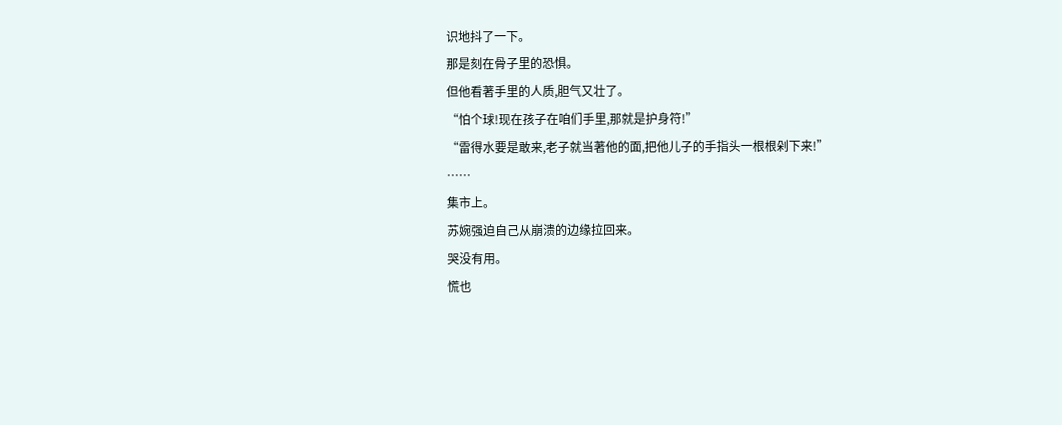识地抖了一下。
那是刻在骨子里的恐惧。
但他看著手里的人质,胆气又壮了。
“怕个球!现在孩子在咱们手里,那就是护身符!”
“雷得水要是敢来,老子就当著他的面,把他儿子的手指头一根根剁下来!”
……
集市上。
苏婉强迫自己从崩溃的边缘拉回来。
哭没有用。
慌也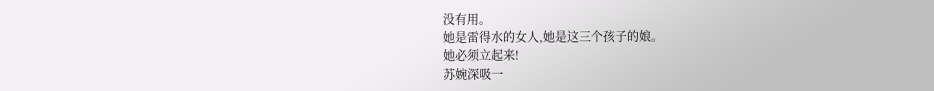没有用。
她是雷得水的女人,她是这三个孩子的娘。
她必须立起来!
苏婉深吸一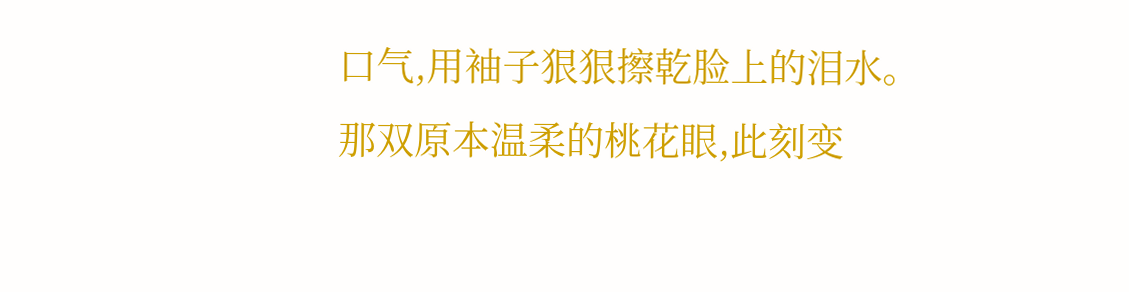口气,用袖子狠狠擦乾脸上的泪水。
那双原本温柔的桃花眼,此刻变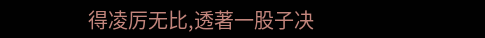得凌厉无比,透著一股子决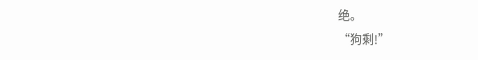绝。
“狗剩!”